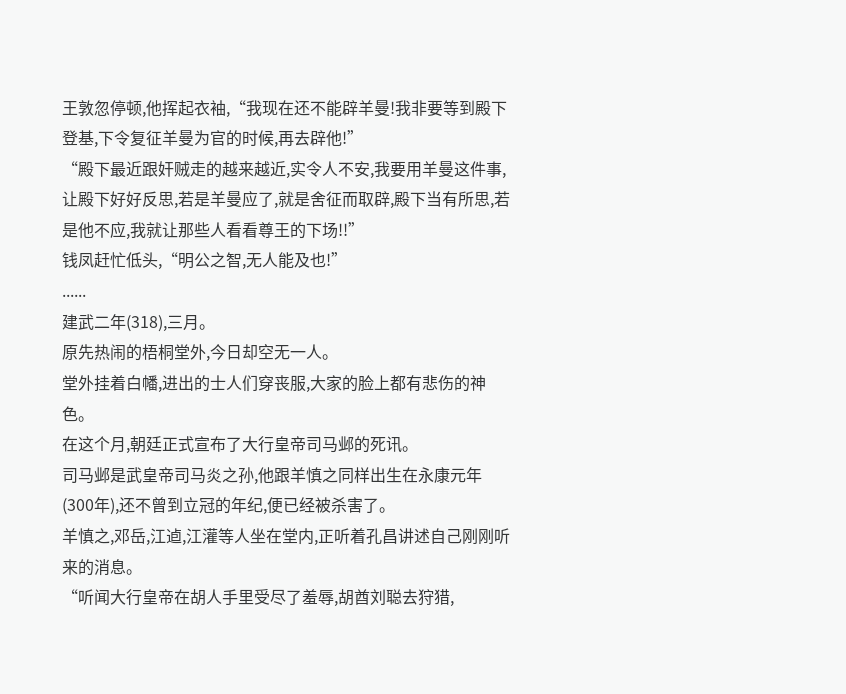王敦忽停顿,他挥起衣袖,“我现在还不能辟羊曼!我非要等到殿下登基,下令复征羊曼为官的时候,再去辟他!”
“殿下最近跟奸贼走的越来越近,实令人不安,我要用羊曼这件事,让殿下好好反思,若是羊曼应了,就是舍征而取辟,殿下当有所思,若是他不应,我就让那些人看看尊王的下场!!”
钱凤赶忙低头,“明公之智,无人能及也!”
......
建武二年(318),三月。
原先热闹的梧桐堂外,今日却空无一人。
堂外挂着白幡,进出的士人们穿丧服,大家的脸上都有悲伤的神色。
在这个月,朝廷正式宣布了大行皇帝司马邺的死讯。
司马邺是武皇帝司马炎之孙,他跟羊慎之同样出生在永康元年(300年),还不曾到立冠的年纪,便已经被杀害了。
羊慎之,邓岳,江逌,江灌等人坐在堂内,正听着孔昌讲述自己刚刚听来的消息。
“听闻大行皇帝在胡人手里受尽了羞辱,胡酋刘聪去狩猎,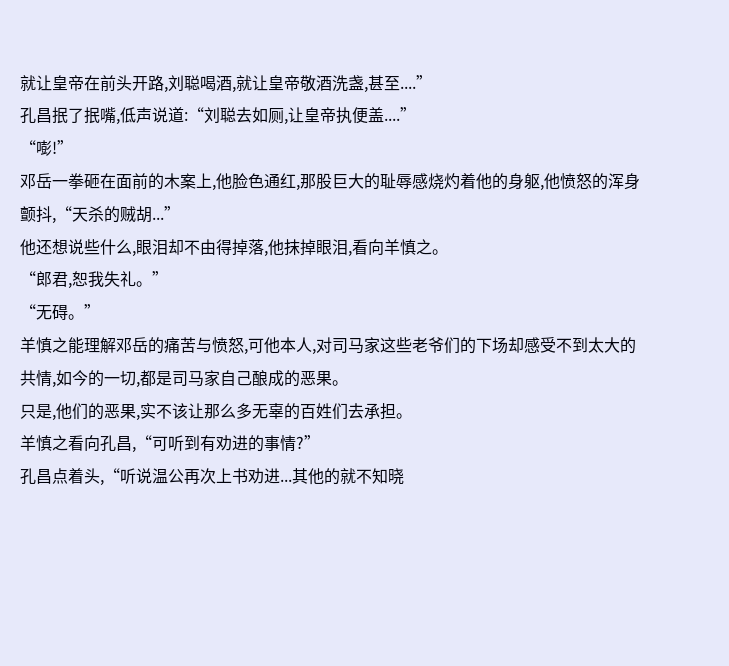就让皇帝在前头开路,刘聪喝酒,就让皇帝敬酒洗盏,甚至....”
孔昌抿了抿嘴,低声说道:“刘聪去如厕,让皇帝执便盖....”
“嘭!”
邓岳一拳砸在面前的木案上,他脸色通红,那股巨大的耻辱感烧灼着他的身躯,他愤怒的浑身颤抖,“天杀的贼胡...”
他还想说些什么,眼泪却不由得掉落,他抹掉眼泪,看向羊慎之。
“郎君,恕我失礼。”
“无碍。”
羊慎之能理解邓岳的痛苦与愤怒,可他本人,对司马家这些老爷们的下场却感受不到太大的共情,如今的一切,都是司马家自己酿成的恶果。
只是,他们的恶果,实不该让那么多无辜的百姓们去承担。
羊慎之看向孔昌,“可听到有劝进的事情?”
孔昌点着头,“听说温公再次上书劝进...其他的就不知晓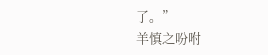了。”
羊慎之吩咐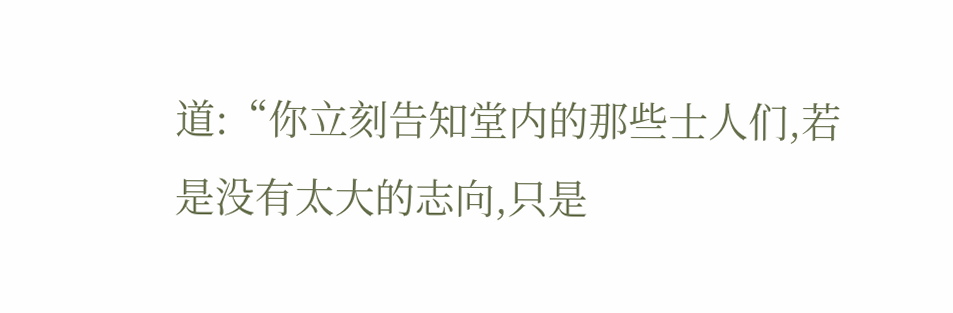道:“你立刻告知堂内的那些士人们,若是没有太大的志向,只是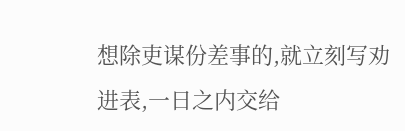想除吏谋份差事的,就立刻写劝进表,一日之内交给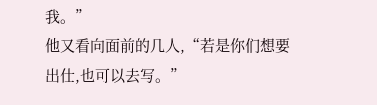我。”
他又看向面前的几人,“若是你们想要出仕,也可以去写。”